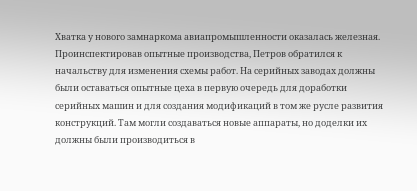Хватка у нового замнаркома авиапромышленности оказалась железная. Проинспектировав опытные производства, Петров обратился к начальству для изменения схемы работ. На серийных заводах должны были оставаться опытные цеха в первую очередь для доработки серийных машин и для создания модификаций в том же русле развития конструкций. Там могли создаваться новые аппараты, но доделки их должны были производиться в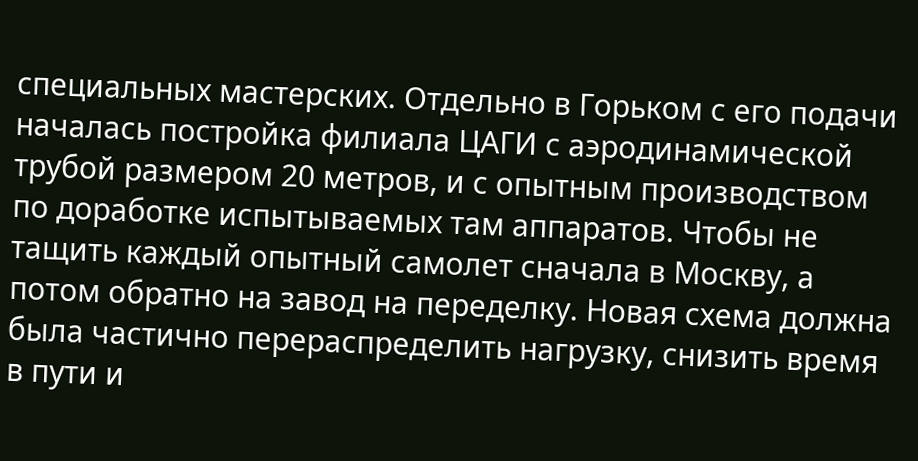специальных мастерских. Отдельно в Горьком с его подачи началась постройка филиала ЦАГИ с аэродинамической трубой размером 20 метров, и с опытным производством по доработке испытываемых там аппаратов. Чтобы не тащить каждый опытный самолет сначала в Москву, а потом обратно на завод на переделку. Новая схема должна была частично перераспределить нагрузку, снизить время в пути и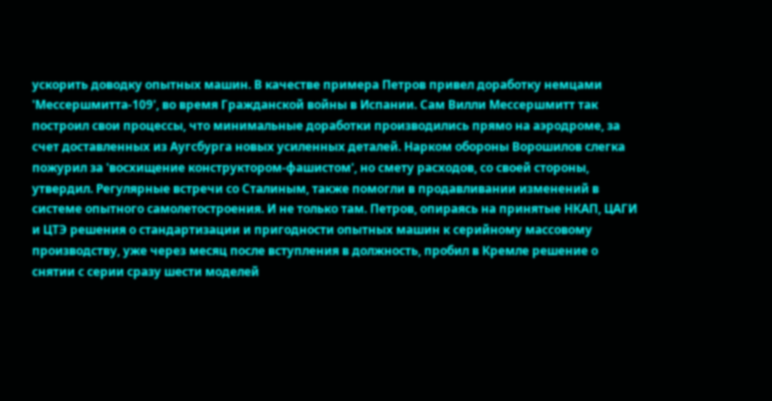ускорить доводку опытных машин. В качестве примера Петров привел доработку немцами 'Мессершмитта-109', во время Гражданской войны в Испании. Сам Вилли Мессершмитт так построил свои процессы, что минимальные доработки производились прямо на аэродроме, за счет доставленных из Аугсбурга новых усиленных деталей. Нарком обороны Ворошилов слегка пожурил за 'восхищение конструктором-фашистом', но смету расходов, со своей стороны, утвердил. Регулярные встречи со Сталиным, также помогли в продавливании изменений в системе опытного самолетостроения. И не только там. Петров, опираясь на принятые НКАП, ЦАГИ и ЦТЭ решения о стандартизации и пригодности опытных машин к серийному массовому производству, уже через месяц после вступления в должность, пробил в Кремле решение о снятии с серии сразу шести моделей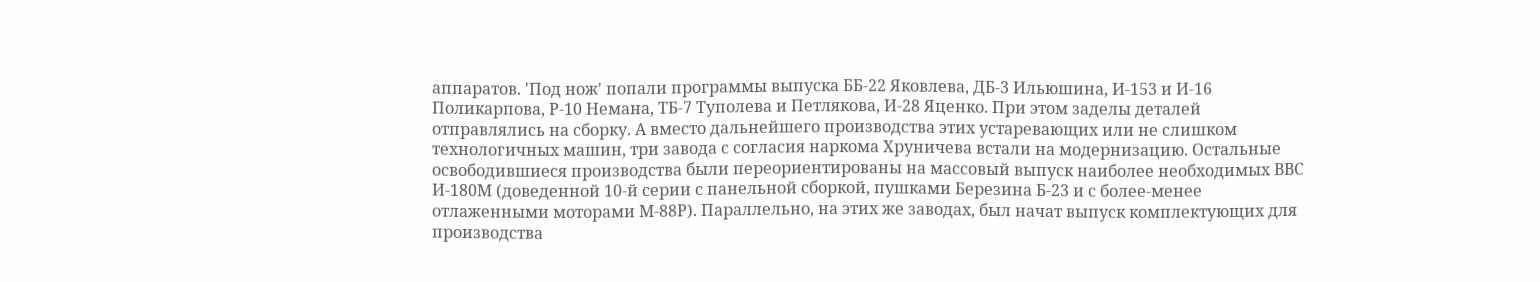аппаратов. 'Под нож' попали программы выпуска ББ-22 Яковлева, ДБ-3 Ильюшина, И-153 и И-16 Поликарпова, Р-10 Немана, ТБ-7 Туполева и Петлякова, И-28 Яценко. При этом заделы деталей отправлялись на сборку. А вместо дальнейшего производства этих устаревающих или не слишком технологичных машин, три завода с согласия наркома Хруничева встали на модернизацию. Остальные освободившиеся производства были переориентированы на массовый выпуск наиболее необходимых ВВС И-180М (доведенной 10-й серии с панельной сборкой, пушками Березина Б-23 и с более-менее отлаженными моторами М-88Р). Параллельно, на этих же заводах, был начат выпуск комплектующих для производства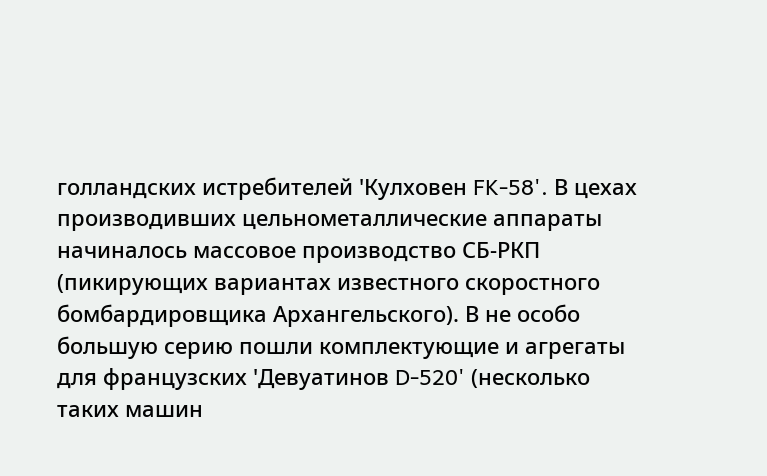голландских истребителей 'Кулховен FK-58'. В цехах производивших цельнометаллические аппараты начиналось массовое производство СБ-РКП (пикирующих вариантах известного скоростного бомбардировщика Архангельского). В не особо большую серию пошли комплектующие и агрегаты для французских 'Девуатинов D-520' (несколько таких машин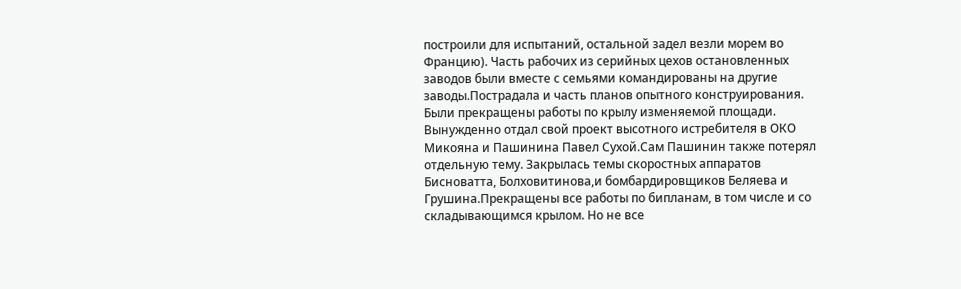построили для испытаний, остальной задел везли морем во Францию). Часть рабочих из серийных цехов остановленных заводов были вместе с семьями командированы на другие заводы.Пострадала и часть планов опытного конструирования. Были прекращены работы по крылу изменяемой площади. Вынужденно отдал свой проект высотного истребителя в ОКО Микояна и Пашинина Павел Сухой.Сам Пашинин также потерял отдельную тему. Закрылась темы скоростных аппаратов Бисноватта, Болховитинова,и бомбардировщиков Беляева и Грушина.Прекращены все работы по бипланам, в том числе и со складывающимся крылом. Но не все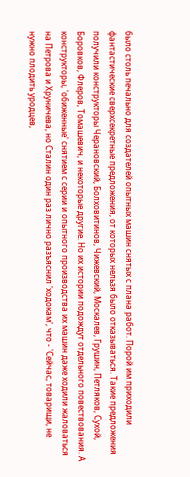было столь печально для создателей опытных машин снятых с плана работ. Порой им приходили фантастические сверхсекретные предложения, от которых нельзя было отказываться. Такие предложения получили конструкторы Черановский, Болховитинов, Чижевский, Москалев, Грушин, Петляков, Сухой, Боровков, Флеров, Томашевич, и некоторые другие. Но их истории подождут отдельного повествования. А конструкторы, 'обиженные' снятием с серии и опытного производства их машин даже ходили жаловаться на Петрова и Хруничева, но Сталин один раз лично разъяснил 'ходокам', что - 'Сейчас, товарищи, не нужно плодить уродцев,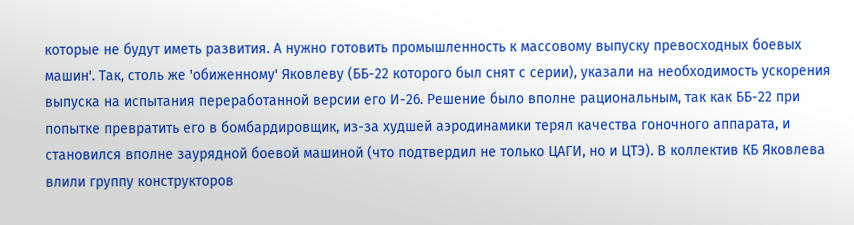которые не будут иметь развития. А нужно готовить промышленность к массовому выпуску превосходных боевых машин'. Так, столь же 'обиженному' Яковлеву (ББ-22 которого был снят с серии), указали на необходимость ускорения выпуска на испытания переработанной версии его И-26. Решение было вполне рациональным, так как ББ-22 при попытке превратить его в бомбардировщик, из-за худшей аэродинамики терял качества гоночного аппарата, и становился вполне заурядной боевой машиной (что подтвердил не только ЦАГИ, но и ЦТЭ). В коллектив КБ Яковлева влили группу конструкторов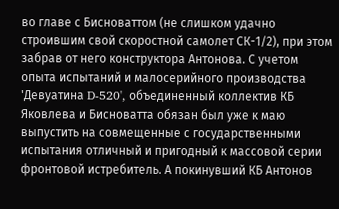во главе с Бисноваттом (не слишком удачно строившим свой скоростной самолет СК-1/2), при этом забрав от него конструктора Антонова. С учетом опыта испытаний и малосерийного производства 'Девуатина D-520', объединенный коллектив КБ Яковлева и Бисноватта обязан был уже к маю выпустить на совмещенные с государственными испытания отличный и пригодный к массовой серии фронтовой истребитель. А покинувший КБ Антонов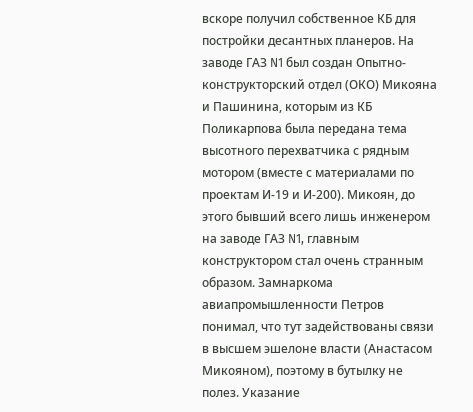вскоре получил собственное КБ для постройки десантных планеров. На заводе ГАЗ N1 был создан Опытно-конструкторский отдел (ОКО) Микояна и Пашинина, которым из КБ Поликарпова была передана тема высотного перехватчика с рядным мотором (вместе с материалами по проектам И-19 и И-200). Микоян, до этого бывший всего лишь инженером на заводе ГАЗ N1, главным конструктором стал очень странным образом. Замнаркома авиапромышленности Петров понимал, что тут задействованы связи в высшем эшелоне власти (Анастасом Микояном), поэтому в бутылку не полез. Указание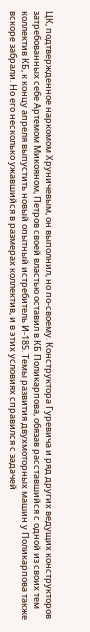ЦК, подтвержденное наркомом Хруничевым, он выполнил, но по-своему. Конструктора Гуревича и ряд других ведущих конструкторов затребованных себе Артемом Микояном, Петров своей властью оставил в КБ Поликарпова, обязав расставшийся с одной из своих тем коллектив КБ, к концу апреля выпустить новый опытный истребитель И-185. Темы развития двухмоторных машин у Поликарпова также вскоре забрали. Но его несколько ужавшийся в размерах коллектив, и в этих условиях справился с задачей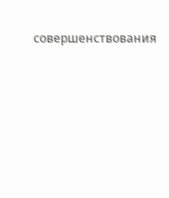совершенствования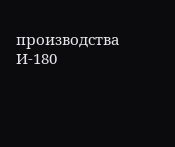производства И-180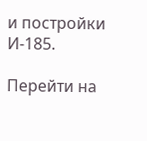и постройки И-185.

Перейти на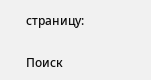страницу:

Поиск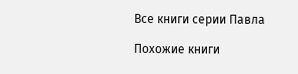Все книги серии Павла

Похожие книги